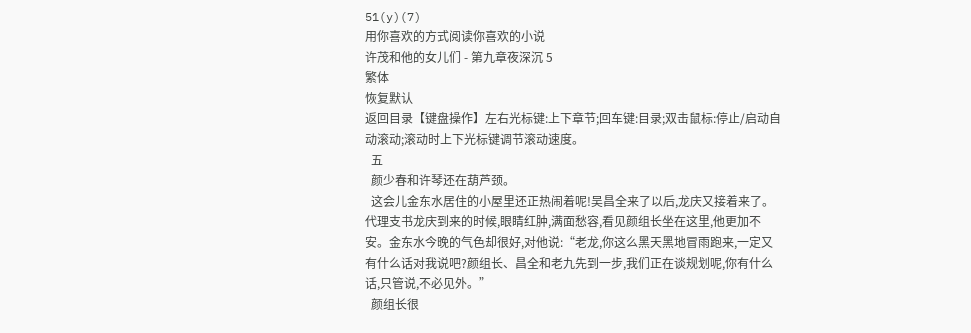51(y)(7)
用你喜欢的方式阅读你喜欢的小说
许茂和他的女儿们 - 第九章夜深沉 5
繁体
恢复默认
返回目录【键盘操作】左右光标键:上下章节;回车键:目录;双击鼠标:停止/启动自动滚动;滚动时上下光标键调节滚动速度。
  五
  颜少春和许琴还在葫芦颈。
  这会儿金东水居住的小屋里还正热闹着呢!吴昌全来了以后,龙庆又接着来了。代理支书龙庆到来的时候,眼睛红肿,满面愁容,看见颜组长坐在这里,他更加不安。金东水今晚的气色却很好,对他说:“老龙,你这么黑天黑地冒雨跑来,一定又有什么话对我说吧?颜组长、昌全和老九先到一步,我们正在谈规划呢,你有什么话,只管说,不必见外。”
  颜组长很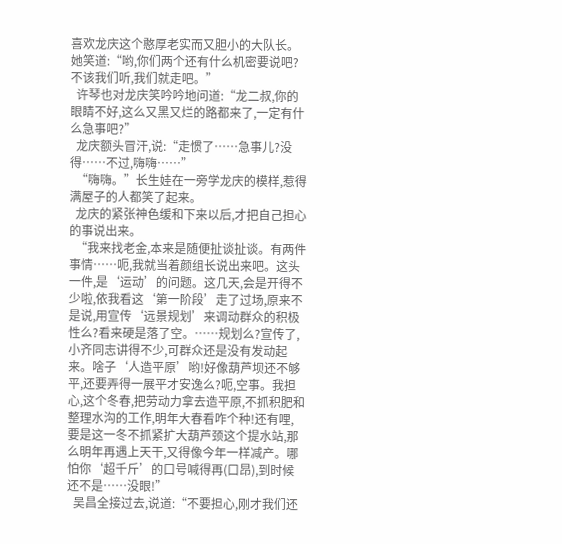喜欢龙庆这个憨厚老实而又胆小的大队长。她笑道:“哟,你们两个还有什么机密要说吧?不该我们听,我们就走吧。”
  许琴也对龙庆笑吟吟地问道:“龙二叔,你的眼睛不好,这么又黑又烂的路都来了,一定有什么急事吧?”
  龙庆额头冒汗,说:“走惯了……急事儿?没得……不过,嗨嗨……”
  “嗨嗨。”长生娃在一旁学龙庆的模样,惹得满屋子的人都笑了起来。
  龙庆的紧张神色缓和下来以后,才把自己担心的事说出来。
  “我来找老金,本来是随便扯谈扯谈。有两件事情……呃,我就当着颜组长说出来吧。这头一件,是‘运动’的问题。这几天,会是开得不少啦,依我看这‘第一阶段’走了过场,原来不是说,用宣传‘远景规划’来调动群众的积极性么?看来硬是落了空。……规划么?宣传了,小齐同志讲得不少,可群众还是没有发动起来。啥子‘人造平原’哟!好像葫芦坝还不够平,还要弄得一展平才安逸么?呃,空事。我担心,这个冬春,把劳动力拿去造平原,不抓积肥和整理水沟的工作,明年大春看咋个种!还有哩,要是这一冬不抓紧扩大葫芦颈这个提水站,那么明年再遇上天干,又得像今年一样减产。哪怕你‘超千斤’的口号喊得再(口昂),到时候还不是……没眼!”
  吴昌全接过去,说道:“不要担心,刚才我们还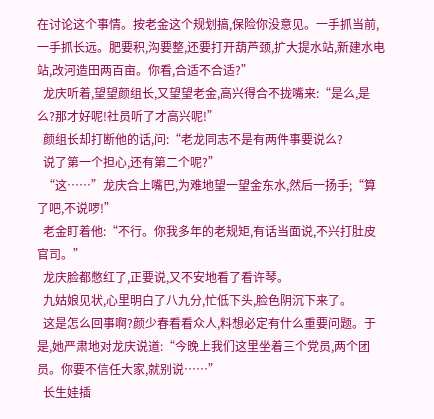在讨论这个事情。按老金这个规划搞,保险你没意见。一手抓当前,一手抓长远。肥要积,沟要整,还要打开葫芦颈,扩大提水站,新建水电站,改河造田两百亩。你看,合适不合适?”
  龙庆听着,望望颜组长,又望望老金,高兴得合不拢嘴来:“是么,是么?那才好呢!社员听了才高兴呢!”
  颜组长却打断他的话,问:“老龙同志不是有两件事要说么?
  说了第一个担心,还有第二个呢?”
  “这……”龙庆合上嘴巴,为难地望一望金东水,然后一扬手;“算了吧,不说啰!”
  老金盯着他:“不行。你我多年的老规矩,有话当面说,不兴打肚皮官司。”
  龙庆脸都憋红了,正要说,又不安地看了看许琴。
  九姑娘见状,心里明白了八九分,忙低下头,脸色阴沉下来了。
  这是怎么回事啊?颜少春看看众人,料想必定有什么重要问题。于是,她严肃地对龙庆说道:“今晚上我们这里坐着三个党员,两个团员。你要不信任大家,就别说……”
  长生娃插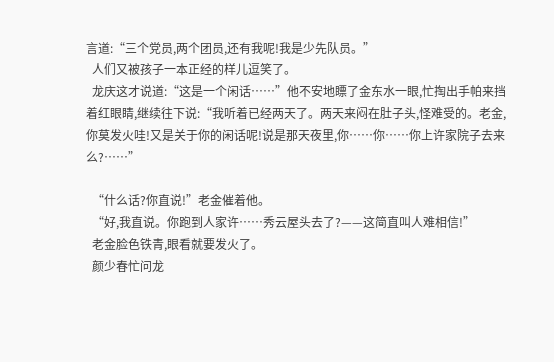言道:“三个党员,两个团员,还有我呢!我是少先队员。”
  人们又被孩子一本正经的样儿逗笑了。
  龙庆这才说道:“这是一个闲话……”他不安地瞟了金东水一眼,忙掏出手帕来挡着红眼睛,继续往下说:“我听着已经两天了。两天来闷在肚子头,怪难受的。老金,你莫发火哇!又是关于你的闲话呢!说是那天夜里,你……你……你上许家院子去来么?……”

  “什么话?你直说!”老金催着他。
  “好,我直说。你跑到人家许……秀云屋头去了?——这简直叫人难相信!”
  老金脸色铁青,眼看就要发火了。
  颜少春忙问龙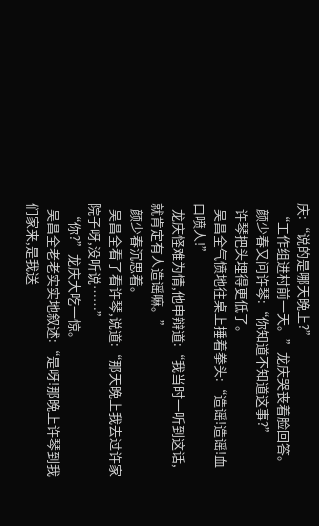庆:“说的是哪天晚上?”
  “工作组进村前一天。”龙庆哭丧着脸回答。
  颜少春又问许琴:“你知道不知道这事?”
  许琴把头埋得更低了。
  吴昌全气愤地往桌上捶着拳头:“造谣!造谣!血口喷人!”
  龙庆怪难为情,他申辩道:“我当时一听到这话,就肯定有人造谣嘛。”
  颜少春沉思着。
  吴昌全看了看许琴,说道:“那天晚上我去过许家院子呀,没听说……”
  “你?”龙庆大吃一惊。
  吴昌全老老实实地叙述:“是呀!那晚上许琴到我们家来,是我送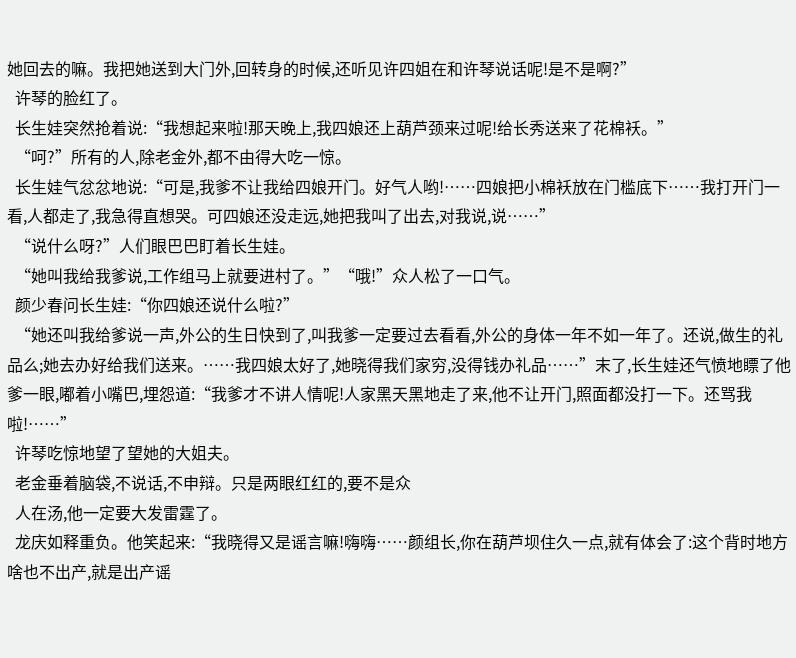她回去的嘛。我把她送到大门外,回转身的时候,还听见许四姐在和许琴说话呢!是不是啊?”
  许琴的脸红了。
  长生娃突然抢着说:“我想起来啦!那天晚上,我四娘还上葫芦颈来过呢!给长秀送来了花棉袄。”
  “呵?”所有的人,除老金外,都不由得大吃一惊。
  长生娃气忿忿地说:“可是,我爹不让我给四娘开门。好气人哟!……四娘把小棉袄放在门槛底下……我打开门一看,人都走了,我急得直想哭。可四娘还没走远,她把我叫了出去,对我说,说……”
  “说什么呀?”人们眼巴巴盯着长生娃。
  “她叫我给我爹说,工作组马上就要进村了。”“哦!”众人松了一口气。
  颜少春问长生娃:“你四娘还说什么啦?”
  “她还叫我给爹说一声,外公的生日快到了,叫我爹一定要过去看看,外公的身体一年不如一年了。还说,做生的礼品么;她去办好给我们送来。……我四娘太好了,她晓得我们家穷,没得钱办礼品……”末了,长生娃还气愤地瞟了他爹一眼,嘟着小嘴巴,埋怨道:“我爹才不讲人情呢!人家黑天黑地走了来,他不让开门,照面都没打一下。还骂我啦!……”
  许琴吃惊地望了望她的大姐夫。
  老金垂着脑袋,不说话,不申辩。只是两眼红红的,要不是众
  人在汤,他一定要大发雷霆了。
  龙庆如释重负。他笑起来:“我晓得又是谣言嘛!嗨嗨……颜组长,你在葫芦坝住久一点,就有体会了:这个背时地方啥也不出产,就是出产谣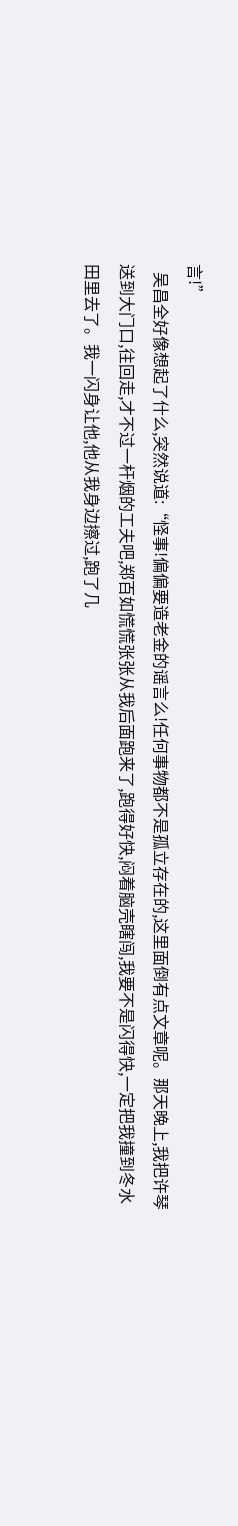言!”
  吴昌全好像想起了什么,突然说道:“怪事!偏偏要造老金的谣言么!任何事物都不是孤立存在的,这里面倒有点文章呢。那天晚上,我把许琴送到大门口,往回走,才不过一杆烟的工夫吧,郑百如慌慌张张从我后面跑来了,跑得好快,闷着脑壳瞎闯,我要不是闪得快,一定把我撞到冬水田里去了。我一闪身让他,他从我身边擦过,跑了几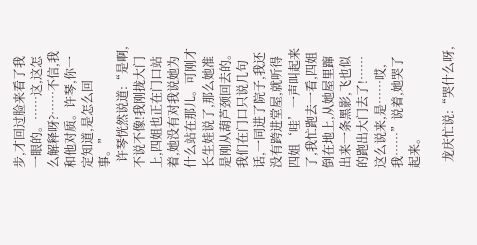步,才回过脸来看了我一眼的。……这,这怎么解释呀?……不信,我和他对质。许琴,你一定知道,是怎么回事。”
  许琴恍然说道:“是啊,不说不像!我刚拢大门上,四姐也正在门口站着,她没有对我说她为什么站在那儿。可刚才长生娃说了,那么她准是刚从葫芦颈回去的。我们在门口只说几句话,一同进了院子,我还没有跨进堂屋,就听得四姐‘哇’一声叫起来了,我忙跑去一看,四姐倒在地上,从她屋里蹿出来一条黑影,飞也似的跑出大门去了!……这么说来,是……哎,我……”说着,她哭了起来。

  龙庆忙说:“哭什么呀,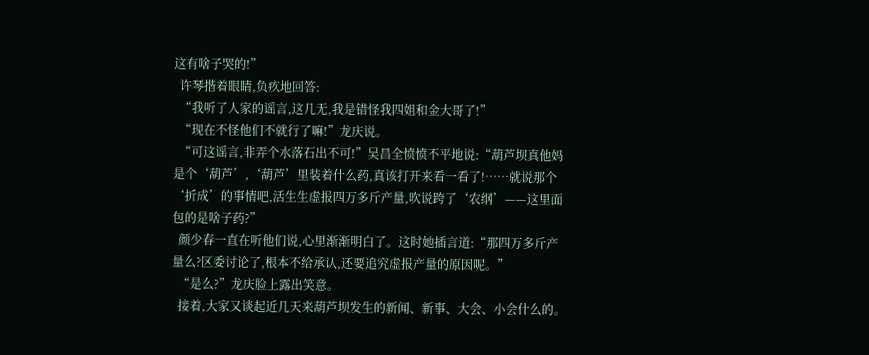这有啥子哭的!”
  许琴揩着眼睛,负疚地回答:
  “我听了人家的谣言,这几无,我是错怪我四姐和金大哥了!”
  “现在不怪他们不就行了嘛!”龙庆说。
  “可这谣言,非弄个水落石出不可!”吴昌全愤愤不平地说:“葫芦坝真他妈是个‘葫芦’,‘葫芦’里装着什么药,真该打开来看一看了!……就说那个‘折成’的事情吧,活生生虚报四万多斤产量,吹说跨了‘农纲’——这里面包的是啥子药?”
  颜少春一直在听他们说,心里渐渐明白了。这时她插言道:“那四万多斤产量么?区委讨论了,根本不给承认,还要追究虚报产量的原因呢。”
  “是么?”龙庆脸上露出笑意。
  接着,大家又谈起近几天来葫芦坝发生的新闻、新事、大会、小会什么的。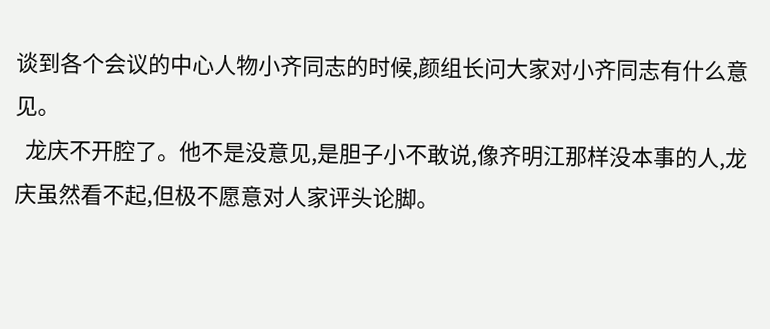谈到各个会议的中心人物小齐同志的时候,颜组长问大家对小齐同志有什么意见。
  龙庆不开腔了。他不是没意见,是胆子小不敢说,像齐明江那样没本事的人,龙庆虽然看不起,但极不愿意对人家评头论脚。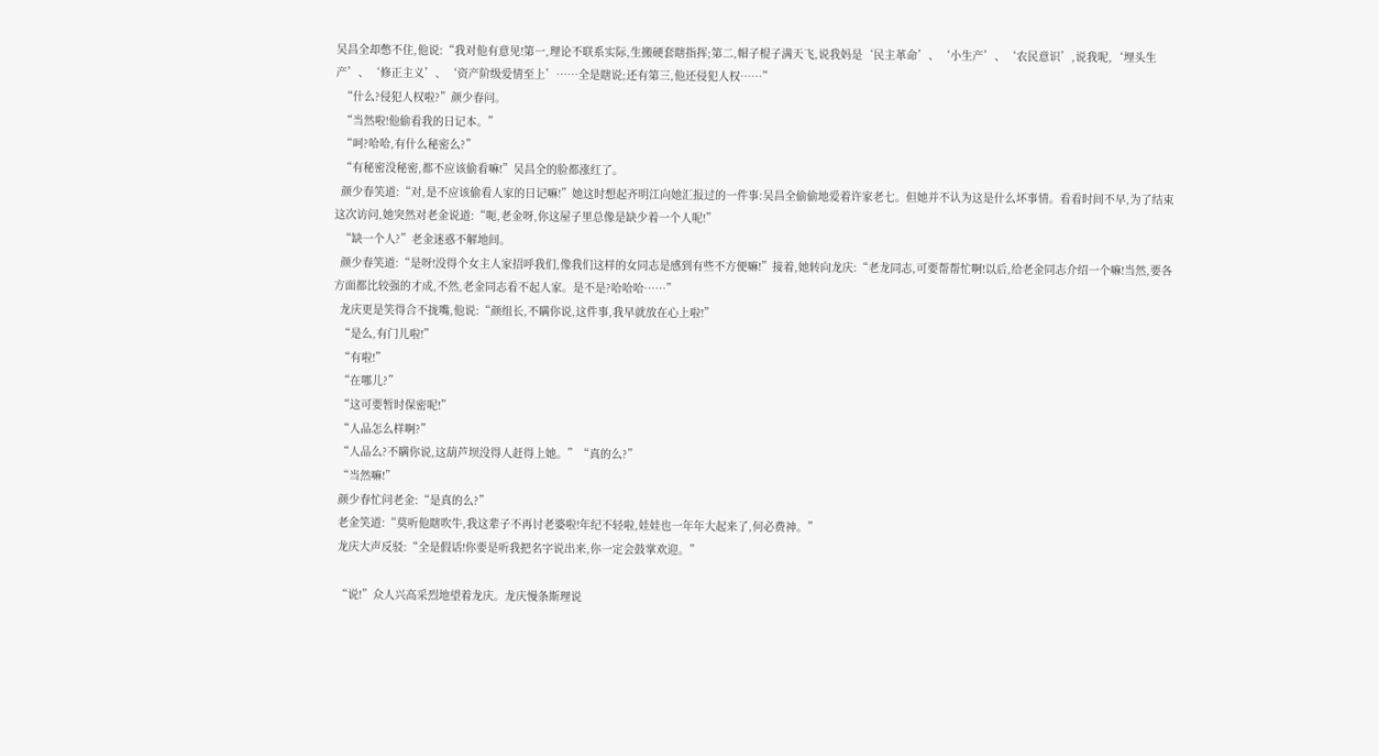吴昌全却憋不住,他说:“我对他有意见!第一,理论不联系实际,生搬硬套瞎指挥;第二,帽子棍子满天飞,说我妈是‘民主革命’、‘小生产’、‘农民意识’,说我呢,‘埋头生产’、‘修正主义’、‘资产阶级爱情至上’……全是瞎说;还有第三,他还侵犯人权……”
  “什么?侵犯人权啦?”颜少春问。
  “当然啦!他偷看我的日记本。”
  “呵?哈哈,有什么秘密么?”
  “有秘密没秘密,都不应该偷看嘛!”吴昌全的脸都涨红了。
  颜少春笑道:“对,是不应该偷看人家的日记嘛!”她这时想起齐明江向她汇报过的一件事:吴昌全偷偷地爱着许家老七。但她并不认为这是什么坏事情。看看时间不早,为了结束这次访问,她突然对老金说道:“呃,老金呀,你这屋子里总像是缺少着一个人呢!”
  “缺一个人?”老金迷惑不解地间。
  颜少春笑道:“是呀!没得个女主人家招呼我们,像我们这样的女同志是感到有些不方便嘛!”接着,她转向龙庆:“老龙同志,可要帮帮忙啊!以后,给老金同志介绍一个嘛!当然,要各方面都比较强的才成,不然,老金同志看不起人家。是不是?哈哈哈……”
  龙庆更是笑得合不拢嘴,他说:“颜组长,不瞒你说,这件事,我早就放在心上啦!”
  “是么,有门儿啦!”
  “有啦!”
  “在哪儿?”
  “这可要暂时保密呢!”
  “人品怎么样啊?”
  “人品么?不瞒你说,这葫芦坝没得人赶得上她。”“真的么?”
  “当然嘛!”
  颜少春忙问老金:“是真的么?”
  老金笑道:“莫听他瞎吹牛,我这辈子不再讨老婆啦!年纪不轻啦,娃娃也一年年大起来了,何必费神。”
  龙庆大声反驳:“全是假话!你要是听我把名字说出来,你一定会鼓掌欢迎。”

  “说!”众人兴高采烈地望着龙庆。龙庆慢条斯理说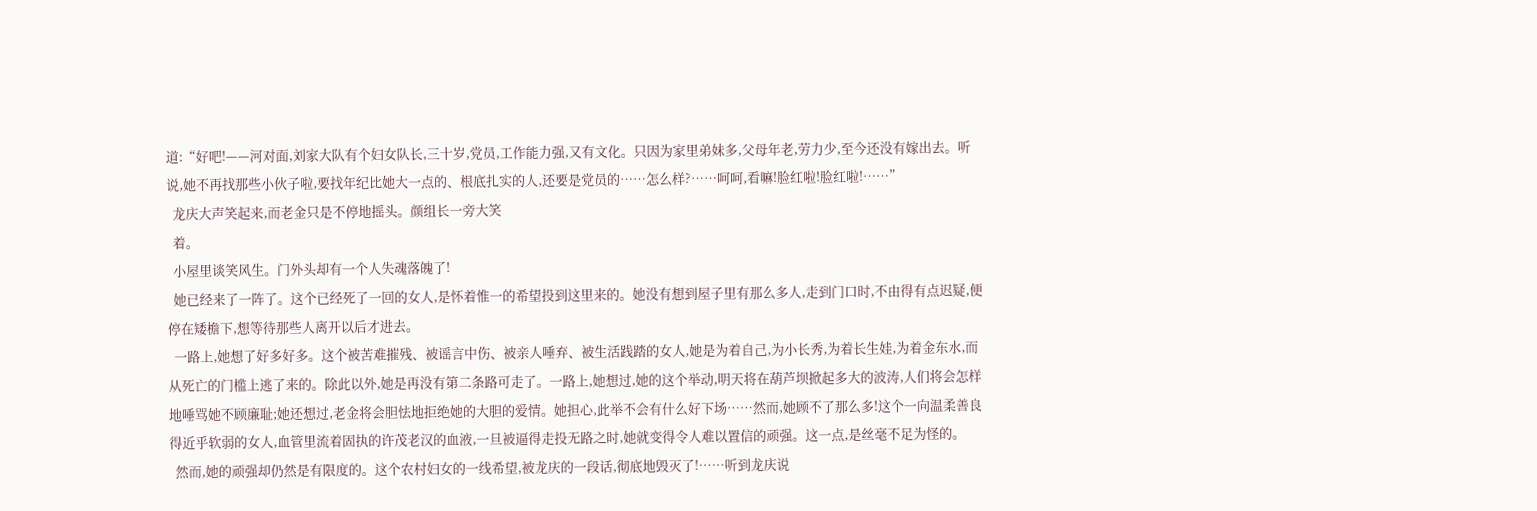道:“好吧!——河对面,刘家大队有个妇女队长,三十岁,党员,工作能力强,又有文化。只因为家里弟妹多,父母年老,劳力少,至今还没有嫁出去。听说,她不再找那些小伙子啦,要找年纪比她大一点的、根底扎实的人,还要是党员的……怎么样?……呵呵,看嘛!脸红啦!脸红啦!……”
  龙庆大声笑起来,而老金只是不停地摇头。颜组长一旁大笑
  着。
  小屋里谈笑风生。门外头却有一个人失魂落魄了!
  她已经来了一阵了。这个已经死了一回的女人,是怀着惟一的希望投到这里来的。她没有想到屋子里有那么多人,走到门口时,不由得有点迟疑,便停在矮檐下,想等待那些人离开以后才进去。
  一路上,她想了好多好多。这个被苦难摧残、被谣言中伤、被亲人唾弃、被生活践踏的女人,她是为着自己,为小长秀,为着长生娃,为着金东水,而从死亡的门槛上逃了来的。除此以外,她是再没有第二条路可走了。一路上,她想过,她的这个举动,明天将在葫芦坝掀起多大的波涛,人们将会怎样地唾骂她不顾廉耻;她还想过,老金将会胆怯地拒绝她的大胆的爱情。她担心,此举不会有什么好下场……然而,她顾不了那么多!这个一向温柔善良得近乎软弱的女人,血管里流着固执的许茂老汉的血液,一旦被逼得走投无路之时,她就变得令人难以置信的顽强。这一点,是丝毫不足为怪的。
  然而,她的顽强却仍然是有限度的。这个农村妇女的一线希望,被龙庆的一段话,彻底地毁灭了!……听到龙庆说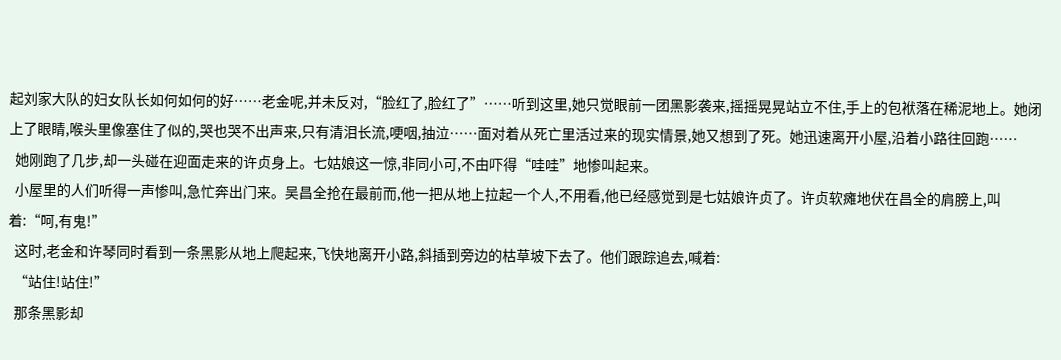起刘家大队的妇女队长如何如何的好……老金呢,并未反对,“脸红了,脸红了”……听到这里,她只觉眼前一团黑影袭来,摇摇晃晃站立不住,手上的包袱落在稀泥地上。她闭上了眼睛,喉头里像塞住了似的,哭也哭不出声来,只有清泪长流,哽咽,抽泣……面对着从死亡里活过来的现实情景,她又想到了死。她迅速离开小屋,沿着小路往回跑……
  她刚跑了几步,却一头碰在迎面走来的许贞身上。七姑娘这一惊,非同小可,不由吓得“哇哇”地惨叫起来。
  小屋里的人们听得一声惨叫,急忙奔出门来。吴昌全抢在最前而,他一把从地上拉起一个人,不用看,他已经感觉到是七姑娘许贞了。许贞软瘫地伏在昌全的肩膀上,叫着:“呵,有鬼!”
  这时,老金和许琴同时看到一条黑影从地上爬起来,飞快地离开小路,斜插到旁边的枯草坡下去了。他们跟踪追去,喊着:
  “站住!站住!”
  那条黑影却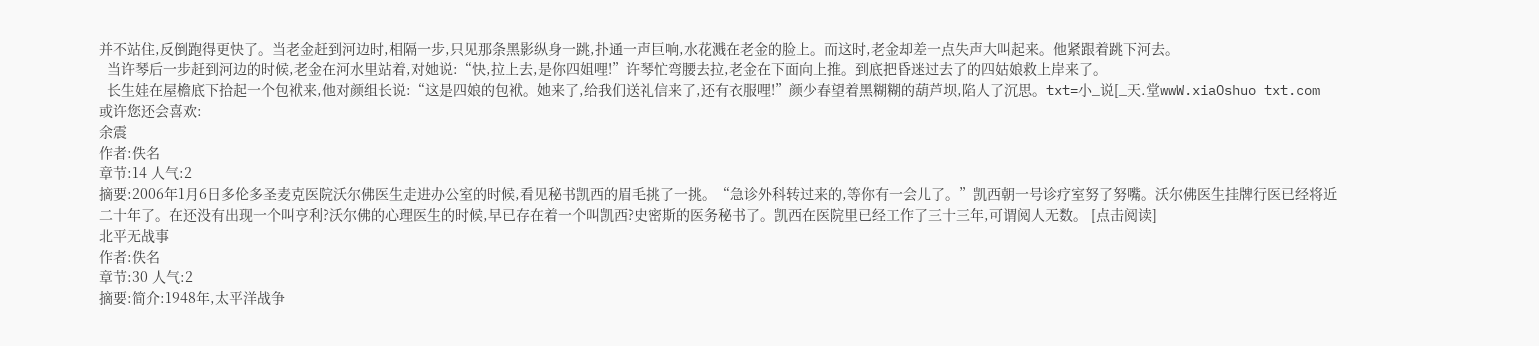并不站住,反倒跑得更快了。当老金赶到河边时,相隔一步,只见那条黑影纵身一跳,扑通一声巨响,水花溅在老金的脸上。而这时,老金却差一点失声大叫起来。他紧跟着跳下河去。
  当许琴后一步赶到河边的时候,老金在河水里站着,对她说:“快,拉上去,是你四姐哩!”许琴忙弯腰去拉,老金在下面向上推。到底把昏迷过去了的四姑娘救上岸来了。
  长生娃在屋檐底下拾起一个包袱来,他对颜组长说:“这是四娘的包袱。她来了,给我们送礼信来了,还有衣服哩!”颜少春望着黑糊糊的葫芦坝,陷人了沉思。txt=小_说[_天.堂wwW.xiaOshuo txt.com
或许您还会喜欢:
余震
作者:佚名
章节:14 人气:2
摘要:2006年1月6日多伦多圣麦克医院沃尔佛医生走进办公室的时候,看见秘书凯西的眉毛挑了一挑。“急诊外科转过来的,等你有一会儿了。”凯西朝一号诊疗室努了努嘴。沃尔佛医生挂牌行医已经将近二十年了。在还没有出现一个叫亨利?沃尔佛的心理医生的时候,早已存在着一个叫凯西?史密斯的医务秘书了。凯西在医院里已经工作了三十三年,可谓阅人无数。 [点击阅读]
北平无战事
作者:佚名
章节:30 人气:2
摘要:简介:1948年,太平洋战争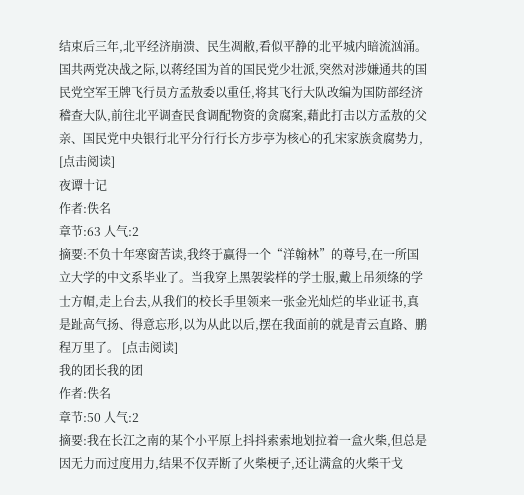结束后三年,北平经济崩溃、民生凋敝,看似平静的北平城内暗流汹涌。国共两党决战之际,以蒋经国为首的国民党少壮派,突然对涉嫌通共的国民党空军王牌飞行员方孟敖委以重任,将其飞行大队改编为国防部经济稽查大队,前往北平调查民食调配物资的贪腐案,藉此打击以方孟敖的父亲、国民党中央银行北平分行行长方步亭为核心的孔宋家族贪腐势力, [点击阅读]
夜谭十记
作者:佚名
章节:63 人气:2
摘要:不负十年寒窗苦读,我终于赢得一个“洋翰林”的尊号,在一所国立大学的中文系毕业了。当我穿上黑袈裟样的学士服,戴上吊须绦的学士方帽,走上台去,从我们的校长手里领来一张金光灿烂的毕业证书,真是趾高气扬、得意忘形,以为从此以后,摆在我面前的就是青云直路、鹏程万里了。 [点击阅读]
我的团长我的团
作者:佚名
章节:50 人气:2
摘要:我在长江之南的某个小平原上抖抖索索地划拉着一盒火柴,但总是因无力而过度用力,结果不仅弄断了火柴梗子,还让满盒的火柴干戈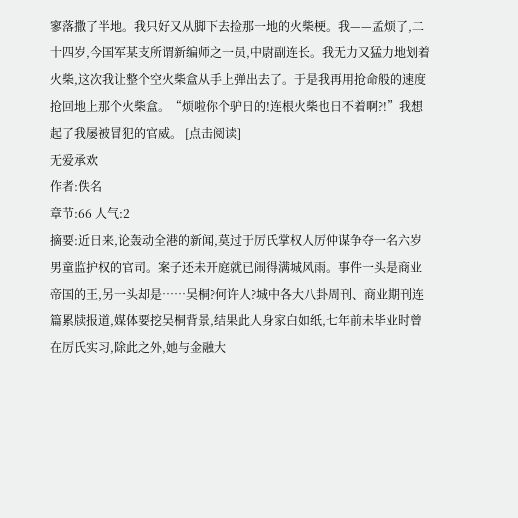寥落撒了半地。我只好又从脚下去捡那一地的火柴梗。我——孟烦了,二十四岁,今国军某支所谓新编师之一员,中尉副连长。我无力又猛力地划着火柴,这次我让整个空火柴盒从手上弹出去了。于是我再用抢命般的速度抢回地上那个火柴盒。“烦啦你个驴日的!连根火柴也日不着啊?!”我想起了我屡被冒犯的官威。 [点击阅读]
无爱承欢
作者:佚名
章节:66 人气:2
摘要:近日来,论轰动全港的新闻,莫过于厉氏掌权人厉仲谋争夺一名六岁男童监护权的官司。案子还未开庭就已闹得满城风雨。事件一头是商业帝国的王,另一头却是……吴桐?何许人?城中各大八卦周刊、商业期刊连篇累牍报道,媒体要挖吴桐背景,结果此人身家白如纸,七年前未毕业时曾在厉氏实习,除此之外,她与金融大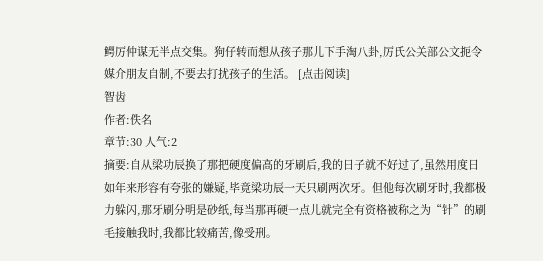鳄厉仲谋无半点交集。狗仔转而想从孩子那儿下手淘八卦,厉氏公关部公文扼令媒介朋友自制,不要去打扰孩子的生活。 [点击阅读]
智齿
作者:佚名
章节:30 人气:2
摘要:自从梁功辰换了那把硬度偏高的牙刷后,我的日子就不好过了,虽然用度日如年来形容有夸张的嫌疑,毕竟梁功辰一天只刷两次牙。但他每次刷牙时,我都极力躲闪,那牙刷分明是砂纸,每当那再硬一点儿就完全有资格被称之为“针”的刷毛接触我时,我都比较痛苦,像受刑。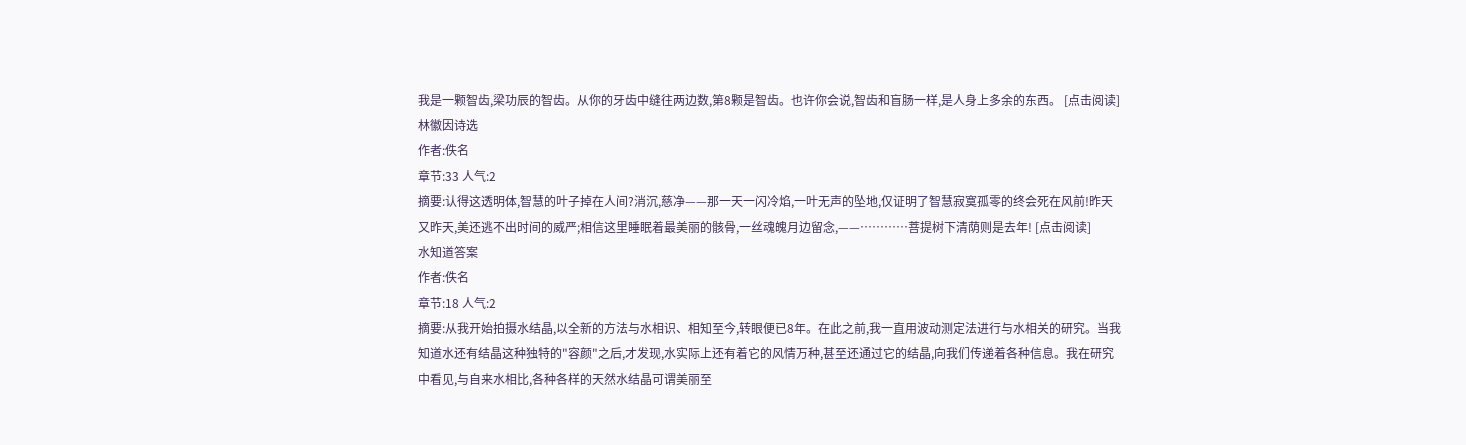我是一颗智齿,梁功辰的智齿。从你的牙齿中缝往两边数,第8颗是智齿。也许你会说,智齿和盲肠一样,是人身上多余的东西。 [点击阅读]
林徽因诗选
作者:佚名
章节:33 人气:2
摘要:认得这透明体,智慧的叶子掉在人间?消沉,慈净——那一天一闪冷焰,一叶无声的坠地,仅证明了智慧寂寞孤零的终会死在风前!昨天又昨天,美还逃不出时间的威严;相信这里睡眠着最美丽的骸骨,一丝魂魄月边留念,——…………菩提树下清荫则是去年! [点击阅读]
水知道答案
作者:佚名
章节:18 人气:2
摘要:从我开始拍摄水结晶,以全新的方法与水相识、相知至今,转眼便已8年。在此之前,我一直用波动测定法进行与水相关的研究。当我知道水还有结晶这种独特的"容颜"之后,才发现,水实际上还有着它的风情万种,甚至还通过它的结晶,向我们传递着各种信息。我在研究中看见,与自来水相比,各种各样的天然水结晶可谓美丽至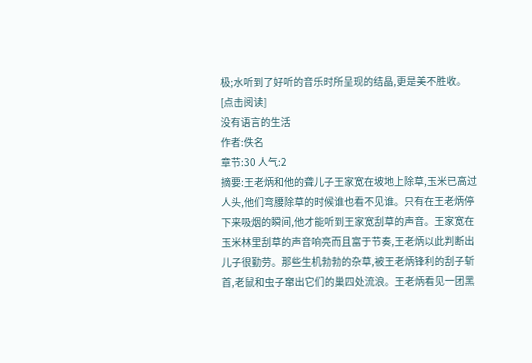极;水听到了好听的音乐时所呈现的结晶,更是美不胜收。 [点击阅读]
没有语言的生活
作者:佚名
章节:30 人气:2
摘要:王老炳和他的聋儿子王家宽在坡地上除草,玉米已高过人头,他们弯腰除草的时候谁也看不见谁。只有在王老炳停下来吸烟的瞬间,他才能听到王家宽刮草的声音。王家宽在玉米林里刮草的声音响亮而且富于节奏,王老炳以此判断出儿子很勤劳。那些生机勃勃的杂草,被王老炳锋利的刮子斩首,老鼠和虫子窜出它们的巢四处流浪。王老炳看见一团黑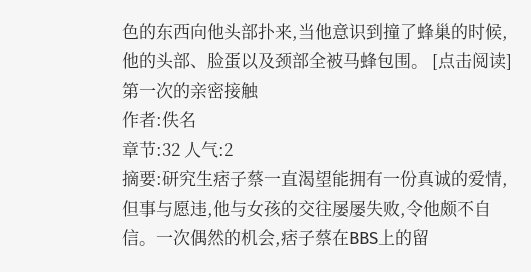色的东西向他头部扑来,当他意识到撞了蜂巢的时候,他的头部、脸蛋以及颈部全被马蜂包围。 [点击阅读]
第一次的亲密接触
作者:佚名
章节:32 人气:2
摘要:研究生痞子蔡一直渴望能拥有一份真诚的爱情,但事与愿违,他与女孩的交往屡屡失败,令他颇不自信。一次偶然的机会,痞子蔡在BBS上的留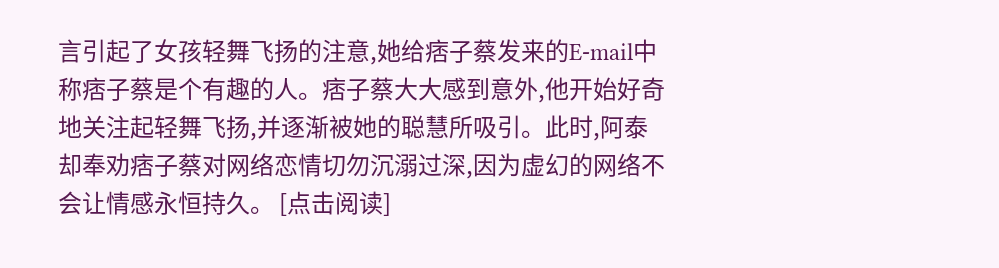言引起了女孩轻舞飞扬的注意,她给痞子蔡发来的E-mail中称痞子蔡是个有趣的人。痞子蔡大大感到意外,他开始好奇地关注起轻舞飞扬,并逐渐被她的聪慧所吸引。此时,阿泰却奉劝痞子蔡对网络恋情切勿沉溺过深,因为虚幻的网络不会让情感永恒持久。 [点击阅读]